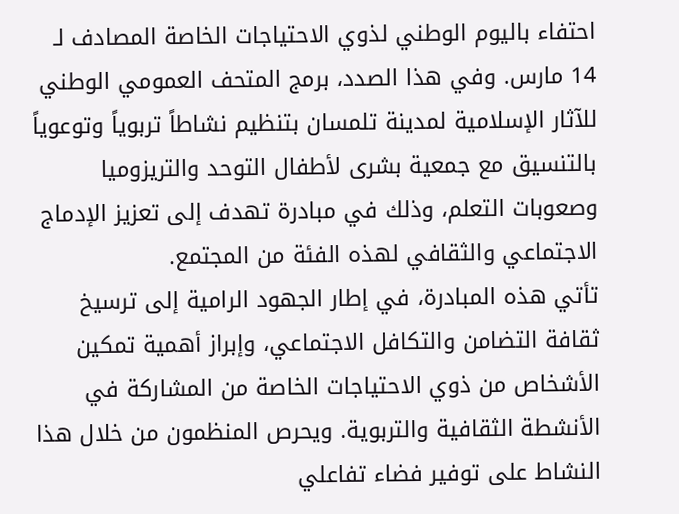احتفاء باليوم الوطني لذوي الاحتياجات الخاصة المصادف لـ 14 مارس. وفي هذا الصدد، برمج المتحف العمومي الوطني للآثار الإسلامية لمدينة تلمسان بتنظيم نشاطاً تربوياً وتوعوياً بالتنسيق مع جمعية بشرى لأطفال التوحد والتريزوميا وصعوبات التعلم، وذلك في مبادرة تهدف إلى تعزيز الإدماج الاجتماعي والثقافي لهذه الفئة من المجتمع.
تأتي هذه المبادرة، في إطار الجهود الرامية إلى ترسيخ ثقافة التضامن والتكافل الاجتماعي، وإبراز أهمية تمكين الأشخاص من ذوي الاحتياجات الخاصة من المشاركة في الأنشطة الثقافية والتربوية. ويحرص المنظمون من خلال هذا النشاط على توفير فضاء تفاعلي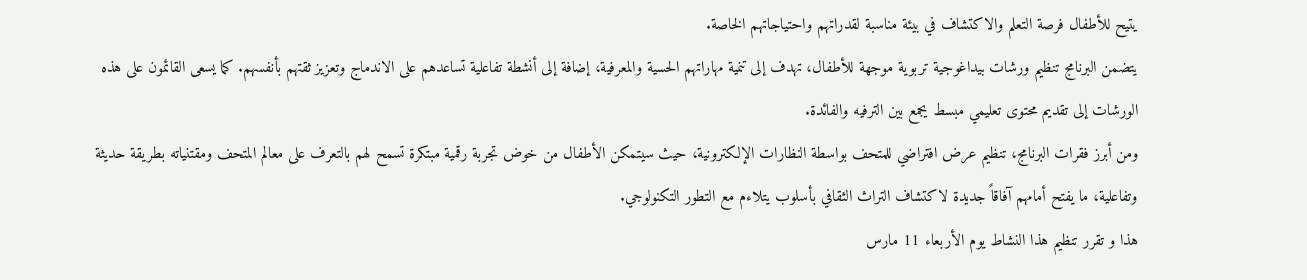يتيح للأطفال فرصة التعلم والاكتشاف في بيئة مناسبة لقدراتهم واحتياجاتهم الخاصة.
يتضمن البرنامج تنظيم ورشات بيداغوجية تربوية موجهة للأطفال، تهدف إلى تنمية مهاراتهم الحسية والمعرفية، إضافة إلى أنشطة تفاعلية تساعدهم على الاندماج وتعزيز ثقتهم بأنفسهم. كما يسعى القائمون على هذه الورشات إلى تقديم محتوى تعليمي مبسط يجمع بين الترفيه والفائدة.
ومن أبرز فقرات البرنامج، تنظيم عرض افتراضي للمتحف بواسطة النظارات الإلكترونية، حيث سيتمكن الأطفال من خوض تجربة رقمية مبتكرة تسمح لهم بالتعرف على معالم المتحف ومقتنياته بطريقة حديثة وتفاعلية، ما يفتح أمامهم آفاقاً جديدة لاكتشاف التراث الثقافي بأسلوب يتلاءم مع التطور التكنولوجي.
هذا و تقرر تنظيم هذا النشاط يوم الأربعاء 11 مارس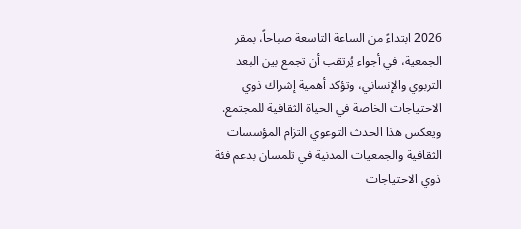2026 ابتداءً من الساعة التاسعة صباحاً، بمقر الجمعية، في أجواء يُرتقب أن تجمع بين البعد التربوي والإنساني، وتؤكد أهمية إشراك ذوي الاحتياجات الخاصة في الحياة الثقافية للمجتمع.
ويعكس هذا الحدث التوعوي التزام المؤسسات الثقافية والجمعيات المدنية في تلمسان بدعم فئة ذوي الاحتياجات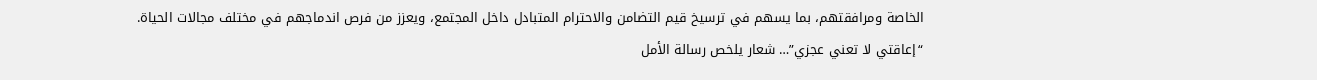الخاصة ومرافقتهم، بما يسهم في ترسيخ قيم التضامن والاحترام المتبادل داخل المجتمع، ويعزز من فرص اندماجهم في مختلف مجالات الحياة. “إعاقتي لا تعني عجزي”… شعار يلخص رسالة الأمل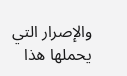والإصرار التي يحملها هذا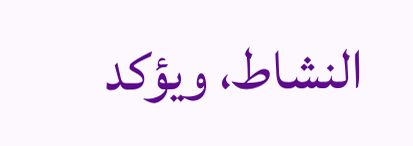النشاط، ويؤكد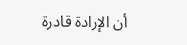أن الإرادة قادرة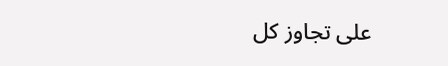على تجاوز كل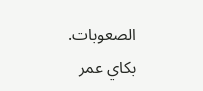الصعوبات.
بكاي عمر